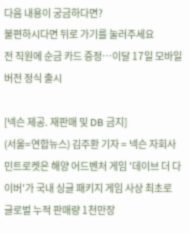다음 내용이 궁금하다면?
불편하시다면 뒤로 가기를 눌러주세요
전 직원에 순금 카드 증정…이달 17일 모바일 버전 정식 출시

[넥슨 제공. 재판매 및 DB 금지]
(서울=연합뉴스) 김주환 기자 = 넥슨 자회사 민트로켓은 해양 어드벤처 게임 '데이브 더 다이버'가 국내 싱글 패키지 게임 사상 최초로 글로벌 누적 판매량 1천만장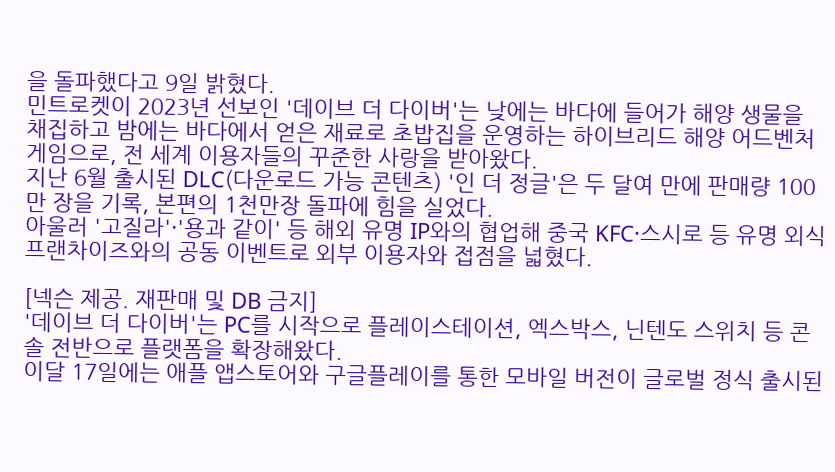을 돌파했다고 9일 밝혔다.
민트로켓이 2023년 선보인 '데이브 더 다이버'는 낮에는 바다에 들어가 해양 생물을 채집하고 밤에는 바다에서 얻은 재료로 초밥집을 운영하는 하이브리드 해양 어드벤처 게임으로, 전 세계 이용자들의 꾸준한 사랑을 받아왔다.
지난 6월 출시된 DLC(다운로드 가능 콘텐츠) '인 더 정글'은 두 달여 만에 판매량 100만 장을 기록, 본편의 1천만장 돌파에 힘을 실었다.
아울러 '고질라'·'용과 같이' 등 해외 유명 IP와의 협업해 중국 KFC·스시로 등 유명 외식 프랜차이즈와의 공동 이벤트로 외부 이용자와 접점을 넓혔다.

[넥슨 제공. 재판매 및 DB 금지]
'데이브 더 다이버'는 PC를 시작으로 플레이스테이션, 엑스박스, 닌텐도 스위치 등 콘솔 전반으로 플랫폼을 확장해왔다.
이달 17일에는 애플 앱스토어와 구글플레이를 통한 모바일 버전이 글로벌 정식 출시된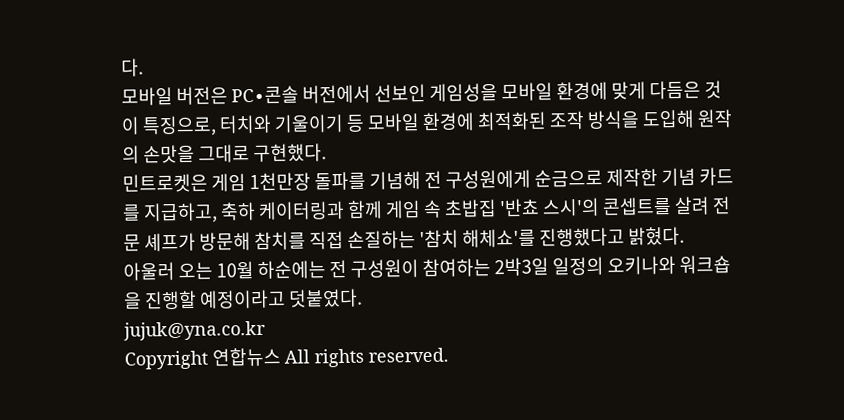다.
모바일 버전은 PC∙콘솔 버전에서 선보인 게임성을 모바일 환경에 맞게 다듬은 것이 특징으로, 터치와 기울이기 등 모바일 환경에 최적화된 조작 방식을 도입해 원작의 손맛을 그대로 구현했다.
민트로켓은 게임 1천만장 돌파를 기념해 전 구성원에게 순금으로 제작한 기념 카드를 지급하고, 축하 케이터링과 함께 게임 속 초밥집 '반쵸 스시'의 콘셉트를 살려 전문 셰프가 방문해 참치를 직접 손질하는 '참치 해체쇼'를 진행했다고 밝혔다.
아울러 오는 10월 하순에는 전 구성원이 참여하는 2박3일 일정의 오키나와 워크숍을 진행할 예정이라고 덧붙였다.
jujuk@yna.co.kr
Copyright 연합뉴스 All rights reserved.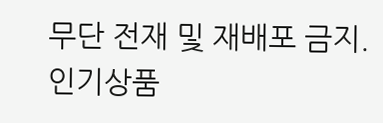무단 전재 및 재배포 금지.
인기상품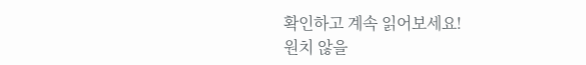확인하고 계속 읽어보세요!
원치 않을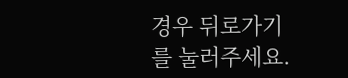경우 뒤로가기를 눌러주세요.